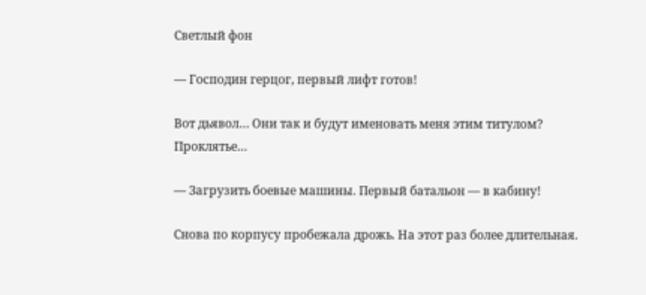Светлый фон

— Господин герцог, первый лифт готов!

Вот дьявол… Они так и будут именовать меня этим титулом? Проклятье…

— Загрузить боевые машины. Первый батальон — в кабину!

Снова по корпусу пробежала дрожь. На этот раз более длительная.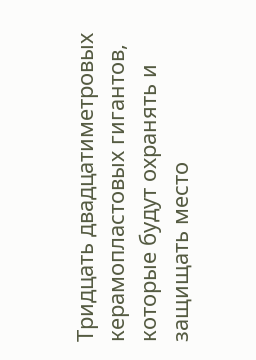Тридцать двадцатиметровых керамопластовых гигантов, которые будут охранять и защищать место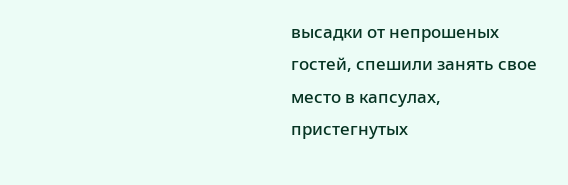высадки от непрошеных гостей, спешили занять свое место в капсулах, пристегнутых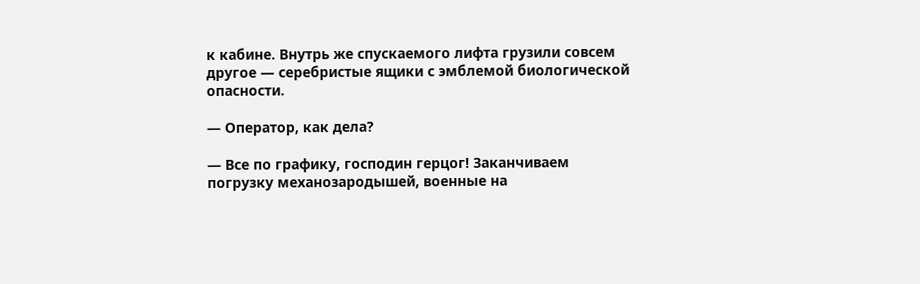к кабине. Внутрь же спускаемого лифта грузили совсем другое — серебристые ящики с эмблемой биологической опасности.

— Оператор, как дела?

— Все по графику, господин герцог! Заканчиваем погрузку механозародышей, военные на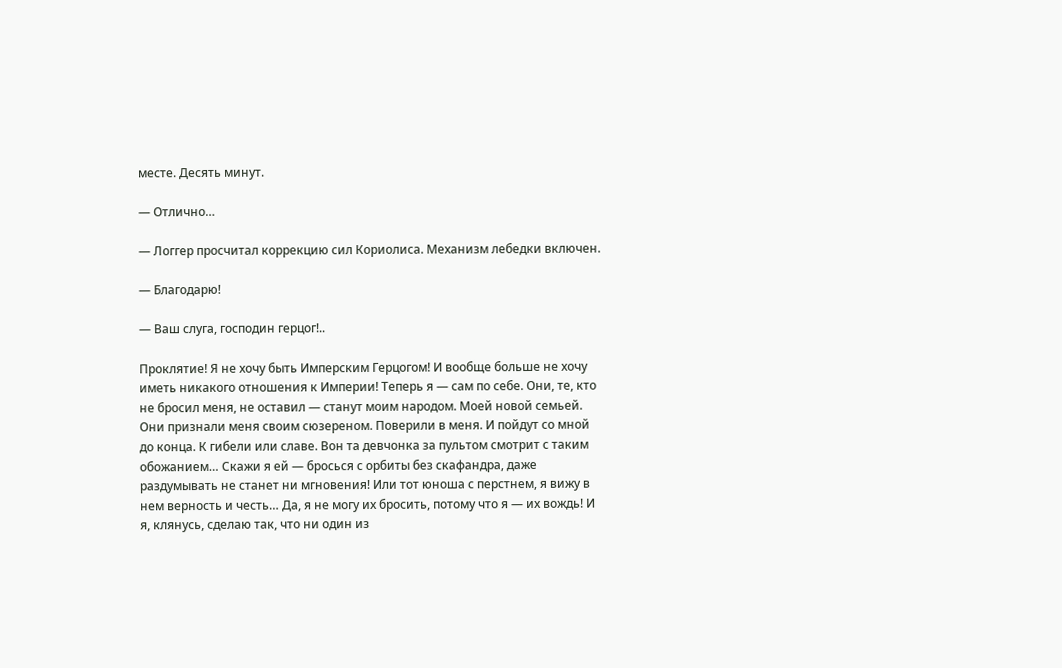месте. Десять минут.

— Отлично…

— Логгер просчитал коррекцию сил Кориолиса. Механизм лебедки включен.

— Благодарю!

— Ваш слуга, господин герцог!..

Проклятие! Я не хочу быть Имперским Герцогом! И вообще больше не хочу иметь никакого отношения к Империи! Теперь я — сам по себе. Они, те, кто не бросил меня, не оставил — станут моим народом. Моей новой семьей. Они признали меня своим сюзереном. Поверили в меня. И пойдут со мной до конца. К гибели или славе. Вон та девчонка за пультом смотрит с таким обожанием… Скажи я ей — бросься с орбиты без скафандра, даже раздумывать не станет ни мгновения! Или тот юноша с перстнем, я вижу в нем верность и честь… Да, я не могу их бросить, потому что я — их вождь! И я, клянусь, сделаю так, что ни один из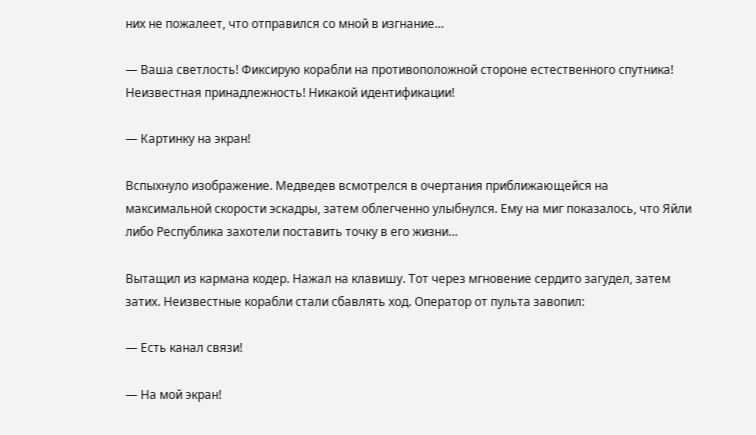них не пожалеет, что отправился со мной в изгнание…

— Ваша светлость! Фиксирую корабли на противоположной стороне естественного спутника! Неизвестная принадлежность! Никакой идентификации!

— Картинку на экран!

Вспыхнуло изображение. Медведев всмотрелся в очертания приближающейся на максимальной скорости эскадры, затем облегченно улыбнулся. Ему на миг показалось, что Яйли либо Республика захотели поставить точку в его жизни…

Вытащил из кармана кодер. Нажал на клавишу. Тот через мгновение сердито загудел, затем затих. Неизвестные корабли стали сбавлять ход. Оператор от пульта завопил:

— Есть канал связи!

— На мой экран!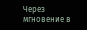Через мгновение в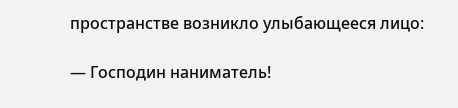пространстве возникло улыбающееся лицо:

— Господин наниматель!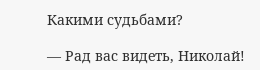Какими судьбами?

— Рад вас видеть, Николай!